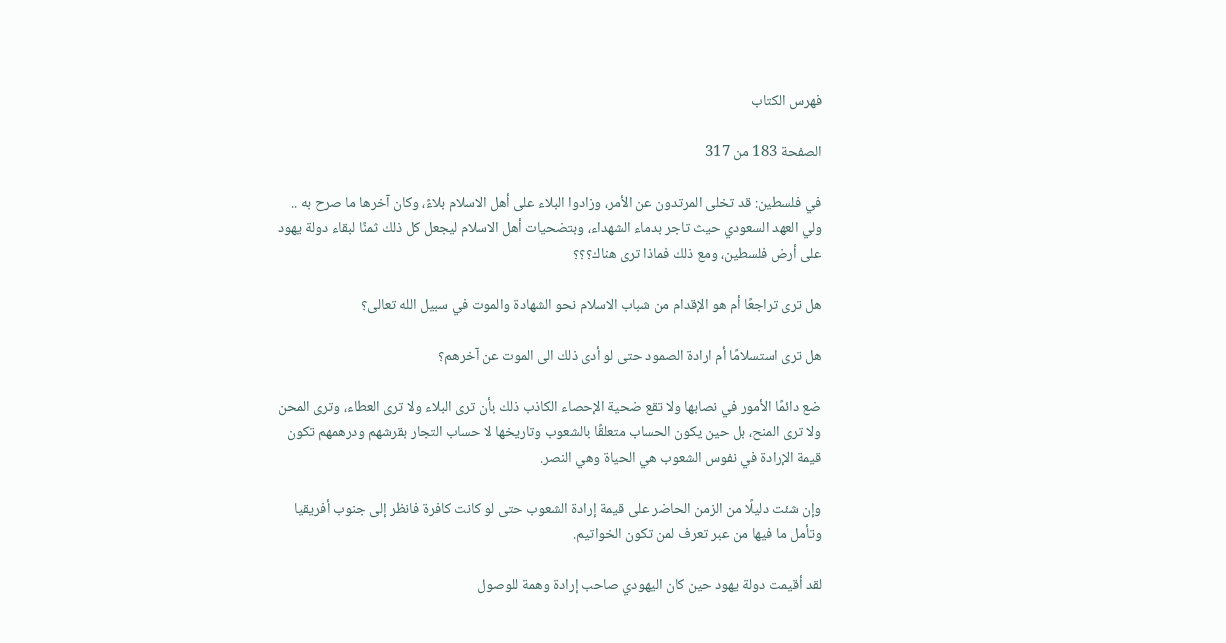فهرس الكتاب

الصفحة 183 من 317

في فلسطين: قد تخلى المرتدون عن الأمر، وزادوا البلاء على أهل الاسلام بلاءً، وكان آخرها ما صرح به .. ولي العهد السعودي حيث تاجر بدماء الشهداء، وبتضحيات أهل الاسلام ليجعل كل ذلك ثمنًا لبقاء دولة يهود على أرض فلسطين، ومع ذلك فماذا ترى هناك؟؟؟

هل ترى تراجعًا أم هو الإقدام من شباب الاسلام نحو الشهادة والموت في سبيل الله تعالى؟

هل ترى استسلامًا أم ارادة الصمود حتى لو أدى ذلك الى الموت عن آخرهم؟

ضع دائمًا الأمور في نصابها ولا تقع ضحية الإحصاء الكاذب ذلك بأن ترى البلاء ولا ترى العطاء، وترى المحن ولا ترى المنح، بل حين يكون الحساب متعلقًا بالشعوب وتاريخها لا حساب التجار بقرشهم ودرهمهم تكون قيمة الإرادة في نفوس الشعوب هي الحياة وهي النصر.

وإن شئت دليلًا من الزمن الحاضر على قيمة إرادة الشعوب حتى لو كانت كافرة فانظر إلى جنوب أفريقيا وتأمل ما فيها من عبر تعرف لمن تكون الخواتيم.

لقد أقيمت دولة يهود حين كان اليهودي صاحب إرادة وهمة للوصول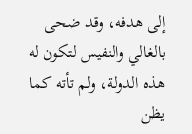إلى هدفه، وقد ضحى بالغالي والنفيس لتكون له هذه الدولة، ولم تأته كما يظن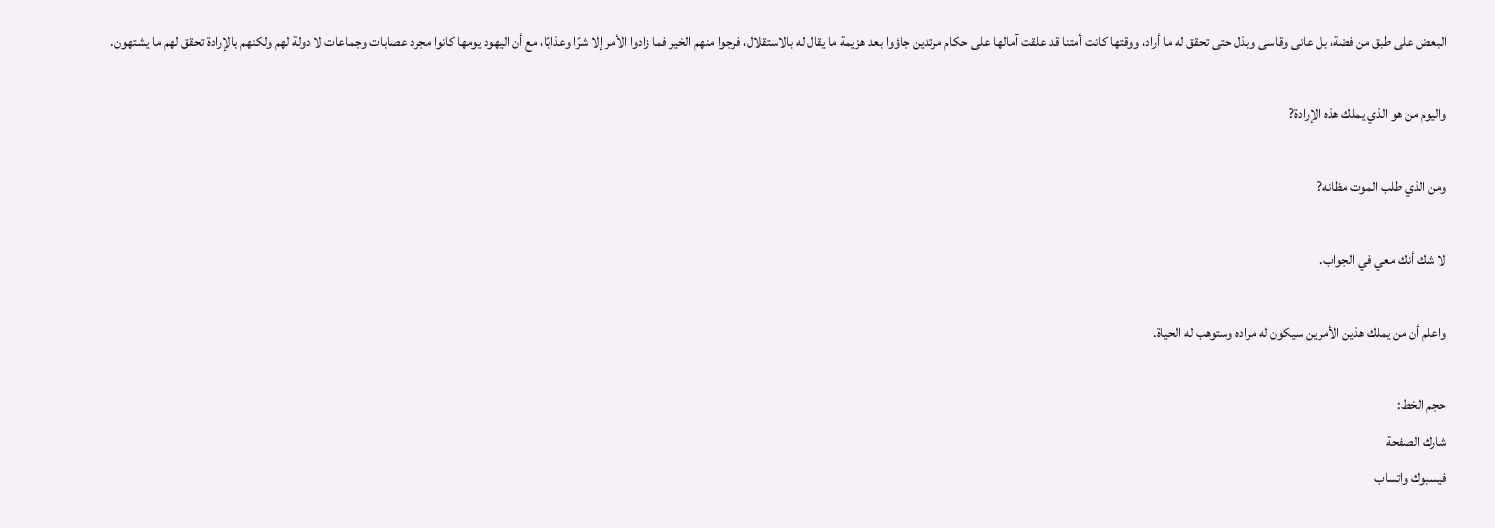البعض على طبق من فضة، بل عانى وقاسى وبذل حتى تحقق له ما أراد، ووقتها كانت أمتنا قد علقت آمالها على حكام مرتدين جاؤوا بعد هزيمة ما يقال له بالاستقلال، فرجوا منهم الخير فما زادوا الأمر إلا شرًا وعذابًا، مع أن اليهود يومها كانوا مجرد عصابات وجماعات لا دولة لهم ولكنهم بالإرادة تحقق لهم ما يشتهون.

واليوم من هو الذي يملك هذه الإرادة?

ومن الذي طلب الموت مظانه?

لا شك أنك معي في الجواب.

واعلم أن من يملك هذين الأمرين سيكون له مراده وستوهب له الحياة.

حجم الخط:
شارك الصفحة
فيسبوك واتساب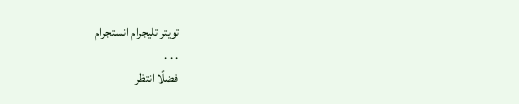تويتر تليجرام انستجرام
. . .
فضلًا انتظر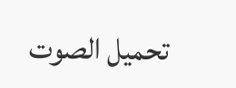تحميل الصوت